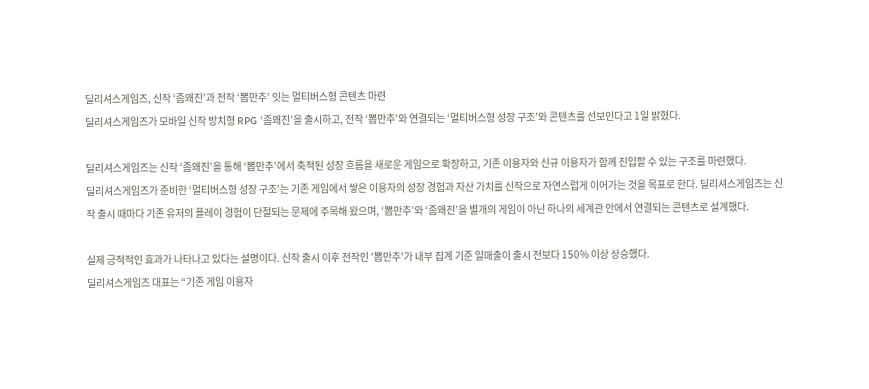딜리셔스게임즈, 신작 ‘좀왜진’과 전작 ‘뽑만추’ 잇는 멀티버스형 콘텐츠 마련
딜리셔스게임즈가 모바일 신작 방치형 RPG ‘좀왜진’을 출시하고, 전작 ‘뽑만추’와 연결되는 ‘멀티버스형 성장 구조’와 콘텐츠를 선보인다고 1일 밝혔다.

딜리셔스게임즈는 신작 ‘좀왜진’을 통해 ‘뽑만추’에서 축적된 성장 흐름을 새로운 게임으로 확장하고, 기존 이용자와 신규 이용자가 함께 진입할 수 있는 구조를 마련했다.
딜리셔스게임즈가 준비한 ‘멀티버스형 성장 구조’는 기존 게임에서 쌓은 이용자의 성장 경험과 자산 가치를 신작으로 자연스럽게 이어가는 것을 목표로 한다. 딜리셔스게임즈는 신작 출시 때마다 기존 유저의 플레이 경험이 단절되는 문제에 주목해 왔으며, ‘뽑만추’와 ‘좀왜진’을 별개의 게임이 아닌 하나의 세계관 안에서 연결되는 콘텐츠로 설계했다.

실제 긍적적인 효과가 나타나고 있다는 설명이다. 신작 출시 이후 전작인 '뽑만추'가 내부 집계 기준 일매출이 출시 전보다 150% 이상 상승했다.
딜리셔스게임즈 대표는 “기존 게임 이용자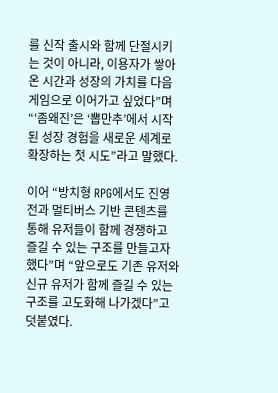를 신작 출시와 함께 단절시키는 것이 아니라, 이용자가 쌓아온 시간과 성장의 가치를 다음 게임으로 이어가고 싶었다”며 “‘좀왜진’은 ‘뽑만추’에서 시작된 성장 경험을 새로운 세계로 확장하는 첫 시도”라고 말했다.

이어 “방치형 RPG에서도 진영전과 멀티버스 기반 콘텐츠를 통해 유저들이 함께 경쟁하고 즐길 수 있는 구조를 만들고자 했다”며 “앞으로도 기존 유저와 신규 유저가 함께 즐길 수 있는 구조를 고도화해 나가겠다”고 덧붙였다.